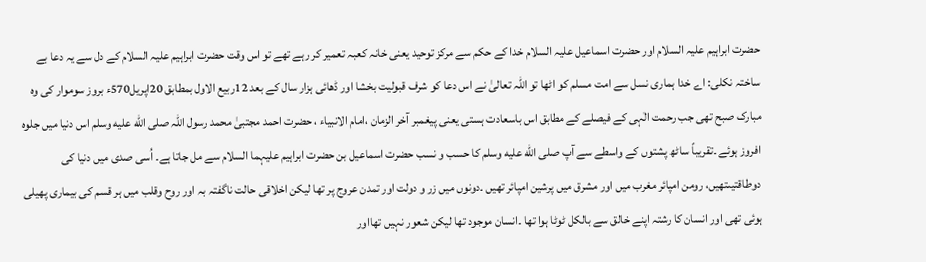حضرت ابراہیم علیہ السلام اور حضرت اسماعیل علیہ السلام خدا کے حکم سے مرکز توحید یعنی خانہ کعبہ تعمیر کر رہے تھے تو اس وقت حضرت ابراہیم علیہ السلام کے دل سے یہ دعا بے ساختہ نکلی: اے خدا ہماری نسل سے امت مسلم کو اٹھا تو اللہ تعالیٰ نے اس دعا کو شرف قبولیت بخشا اور ڈھائی ہزار سال کے بعد 12ربیع الاول بمطابق 20اپریل570ء بروز سوموار کی وہ مبارک صبح تھی جب رحمت الٰہی کے فیصلے کے مطابق اس باسعادت ہستی یعنی پیغمبر آخر الزمان ،امام الانبیاء ، حضرت احمد مجتبیٰ محمد رسول اللہ صلى الله عليه وسلم اس دنیا میں جلوہ افروز ہوئے ۔تقریباً ساٹھ پشتوں کے واسطے سے آپ صلى الله عليه وسلم کا حسب و نسب حضرت اسماعیل بن حضرت ابراہیم علیہما السلام سے مل جاتا ہے۔ اُسی صدی میں دنیا کی دوطاقتیںتھیں، رومن امپائر مغرب میں اور مشرق میں پرشین امپائر تھیں ۔دونوں میں زر و دولت اور تمدن عروج پر تھا لیکن اخلاقی حالت ناگفتہ بہ اور روح وقلب میں ہر قسم کی بیماری پھیلی ہوئی تھی اور انسان کا رشتہ اپنے خالق سے بالکل ٹوٹا ہوا تھا ۔انسان موجود تھا لیکن شعور نہیں تھااور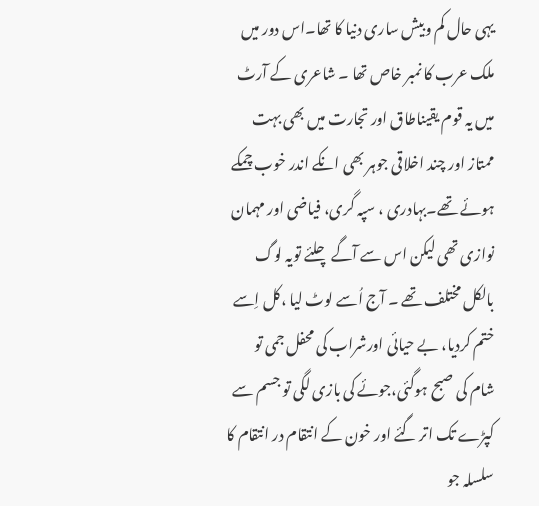یہی حال کم وبیش ساری دنیا کا تھا۔اس دور میں ملک عرب کا نمبر خاص تھا ۔ شاعری کے آرٹ میں یہ قوم یقیناطاق اور تجارت میں بھی بہت ممتاز اور چند اخلاقی جوہر بھی انکے اندر خوب چمکے ہوئے تھے۔بہادری ، سپہ گری، فیاضی اور مہمان نوازی تھی لیکن اس سے آگے چلئے تویہ لوگ بالکل مختلف تھے ۔ آج اُسے لوٹ لیا ،کل اِسے ختم کردیا، بے حیائی اورشراب کی محفل جمی تو شام کی صبح ہوگئی،جوئے کی بازی لگی تو جسم سے کپڑے تک اتر گئے اور خون کے انتقام در انتقام کا سلسلہ جو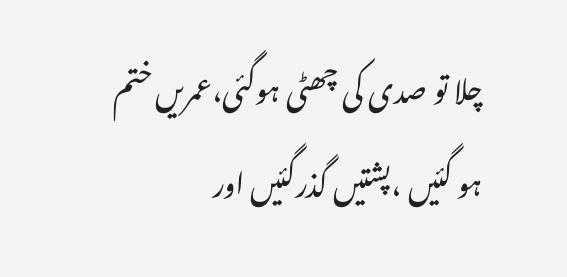چلا تو صدی کی چھٹی ہوگئی،عمریں ختم ہو گئیں ،پشتیں گذرگئیں اور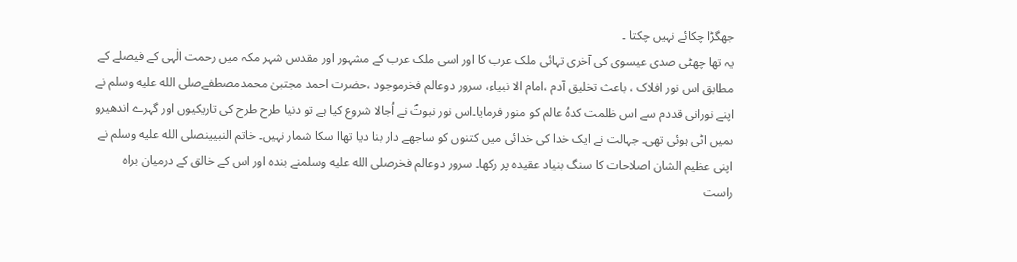جھگڑا چکائے نہیں چکتا ۔
یہ تھا چھٹی صدی عیسوی کی آخری تہائی ملک عرب کا اور اسی ملک عرب کے مشہور اور مقدس شہر مکہ میں رحمت الٰہی کے فیصلے کے مطابق اس نور افلاک ، باعث تخلیق آدم ،امام الا نبیاء، سرور دوعالم فخرموجود ،حضرت احمد مجتبیٰ محمدمصطفےصلى الله عليه وسلم نے اپنے نورانی قددم سے اس ظلمت کدہُ عالم کو منور فرمایا۔اس نور نبوتؐ نے اُجالا شروع کیا ہے تو دنیا طرح طرح کی تاریکیوں اور گہرے اندھیرو ںمیں اٹی ہوئی تھی۔ جہالت نے ایک خدا کی خدائی میں کتنوں کو ساجھے دار بنا دیا تھاا سکا شمار نہیں۔ خاتم النبیینصلى الله عليه وسلم نے اپنی عظیم الشان اصلاحات کا سنگ بنیاد عقیدہ پر رکھا۔ سرور دوعالم فخرصلى الله عليه وسلمنے بندہ اور اس کے خالق کے درمیان براہ راست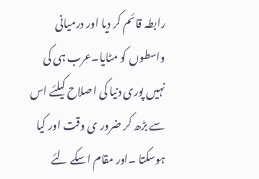رابطہ قائم کر دیا اور درمیانی واسطوں کو مٹایا۔عرب ہی کی نہیں پوری دنیا کی اصلاح کیلئے اس سے بڑھ کر ضرور ی وقت اور کیا ہوسکتا ۔اور مقام اسکے لئے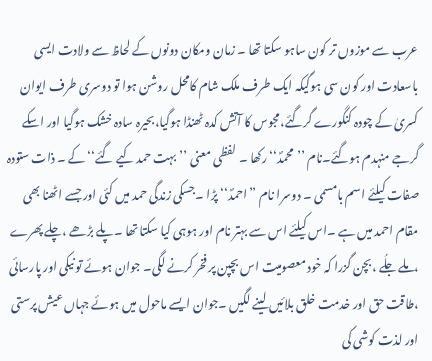عرب سے موزوں تر کون ساہو سکتا تھا ۔ زمان ومکان دونوں کے لحاظ سے ولادت ایسی باسعادت اور کون سی ہوگیکہ ایک طرف ملک شام کامحل روشن ہوا تو دوسری طرف ایوان کسریٰ کے چودہ کنگورے گرگئے،مجوس کا آتش کدہ ٹھنڈا ہوگیا،بحیرہ سادہ خشک ہوگیا اور اسکے گرجے منہدم ہوگئے۔نام ’’محمدؐ‘‘ رکھا ۔ لفظی معنی ’’بہت حمد کیے گئے‘‘کے ۔ ذات ستودہ صفات کیلئے اسم بامسمی ۔ دوسرا نام ’’احمدؐ‘‘ پڑا ۔جسکی زندگی حمد میں کئی اور جسے اٹھنا بھی مقام احمد میں ہے ۔اس کیلئے اس سے بہتر نام اور ہوہی کیا سکتا تھا ۔پلے بڑھے ،چلے پھرے ،ملے جلُے ،بچن گزرا کہ خود معصومیت اس بچپن پر فخر کرنے لگی۔ جوان ہوئے تو نیکی اور پارسائی ،طاقت حق اور خدمت خلق بلائیں لینے لگیں ۔جوان ایسے ماحول میں ہوئے جہاں عیش پرستی اور لذت کوشی کی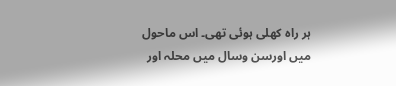ہر راہ کھلی ہوئی تھی۔ اس ماحول میں اورسن وسال میں محلہ اور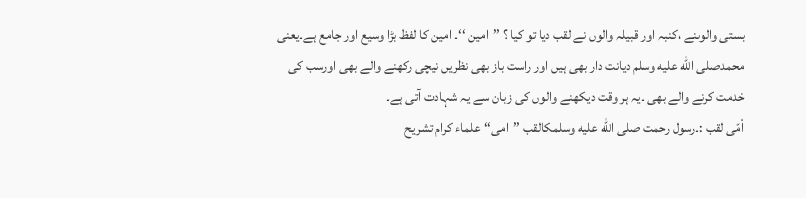بستی والوںنے ،کنبہ اور قبیلہ والوں نے لقب دیا تو کیا ؟ ’’امین ‘‘۔ امین کا لفظ بڑا وسیع اور جامع ہے۔یعنی محمدصلى الله عليه وسلم دیانت دار بھی ہیں اور راست باز بھی نظریں نیچی رکھنے والے بھی اورسب کی خدمت کرنے والے بھی ۔یہ ہر وقت دیکھنے والوں کی زبان سے یہ شہادت آتی ہے۔
اْمّی لقب :۔رسول رحمت صلى الله عليه وسلمکالقب ’’امی‘‘ علماء کرام تشریح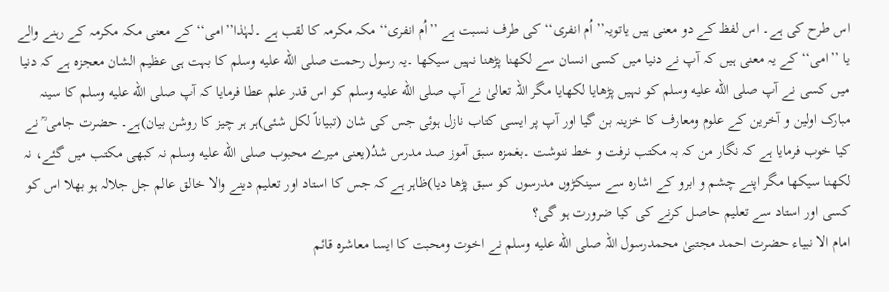اس طرح کی ہے۔ اس لفظ کے دو معنی ہیں یاتویہ’’ اُم انفری‘‘ کی طرف نسبت ہے ’’اُم انفری‘‘ مکہ مکرمہ کا لقب ہے ۔لہٰذا’’امی‘‘ کے معنی مکہ مکرمہ کے رہنے والے یا ’’امی‘‘ کے یہ معنی ہیں کہ آپ نے دنیا میں کسی انسان سے لکھنا پڑھنا نہیں سیکھا ۔یہ رسول رحمت صلى الله عليه وسلم کا بہت ہی عظیم الشان معجزہ ہے کہ دنیا میں کسی نے آپ صلى الله عليه وسلم کو نہیں پڑھایا لکھایا مگر اللہ تعالیٰ نے آپ صلى الله عليه وسلم کو اس قدر علم عطا فرمایا کہ آپ صلى الله عليه وسلم کا سینہ مبارک اولین و آخرین کے علوم ومعارف کا خزینہ بن گیا اور آپ پر ایسی کتاب نازل ہوئی جس کی شان (تبیاناً لکل شئی)ہر ہر چیز کا روشن بیان)ہے۔ حضرت جامی ؒ نے کیا خوب فرمایا ہے کہ نگار من کہ بہ مکتب نرفت و خط ننوشت ۔بغمزہ سبق آموز صد مدرس شدُ(یعنی میرے محبوب صلى الله عليه وسلم نہ کبھی مکتب میں گئے، نہ لکھنا سیکھا مگر اپنے چشم و ابرو کے اشارہ سے سینکڑوں مدرسوں کو سبق پڑھا دیا)ظاہر ہے کہ جس کا استاد اور تعلیم دینے والا خالق عالم جل جلالہ ہو بھلا اس کو کسی اور استاد سے تعلیم حاصل کرنے کی کیا ضرورت ہو گی؟
امام الا نبیاء حضرت احمد مجتبیٰ محمدرسول اللہ صلى الله عليه وسلم نے اخوت ومحبت کا ایسا معاشرہ قائم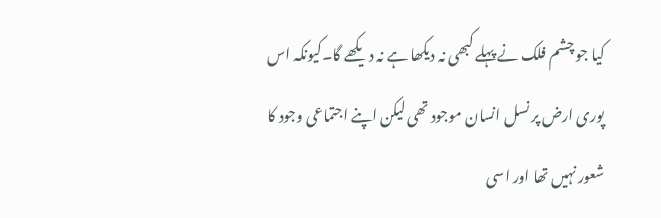کیا جو چشم فلک نے پہلے کبھی نہ دیکھا ہے نہ دیکھے گا۔کیونکہ اس پوری ارض پر نسل انسان موجود تھی لیکن اپنے اجتماعی وجود کا شعور نہیں تھا اور اسی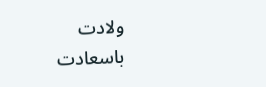ولادت باسعادت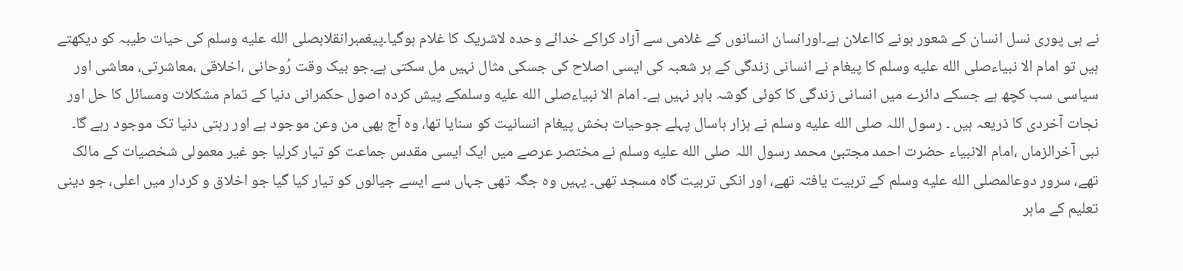نے ہی پوری نسل انسان کے شعور ہونے کااعلان ہے۔اورانسان انسانوں کے غلامی سے آزاد کراکے خدائے وحدہ لاشریک کا غلام ہوگیا۔پیغمبرانقلابصلى الله عليه وسلم کی حیات طیبہ کو دیکھتے ہیں تو امام الا نبیاءصلى الله عليه وسلم کا پیغام نے انسانی زندگی کے ہر شعبہ کی ایسی اصلاح کی جسکی مثال نہیں مل سکتی ہے۔جو بیک وقت رُوحانی ،اخلاقی ،معاشرتی، معاشی اور سیاسی سب کچھ ہے جسکے دائرے میں انسانی زندگی کا کوئی گوشہ باہر نہیں ہے۔ امام الا نبیاءصلى الله عليه وسلمکے پیش کردہ اصول حکمرانی دنیا کے تمام مشکلات ومسائل کا حل اور نجات آخردی کا ذریعہ ہیں ۔ رسول اللہ صلى الله عليه وسلم نے ہزار ہاسال پہلے جوحیات بخش پیغام انسانیت کو سنایا تھا، وہ آج بھی من وعن موجود ہے اور رہتی دنیا تک موجود رہے گا۔
نبی آخرالزماں ،امام الانبیاء حضرت احمد مجتبیٰ محمد رسول اللہ صلى الله عليه وسلم نے مختصر عرصے میں ایک ایسی مقدس جماعت کو تیار کرلیا جو غیر معمولی شخصیات کے مالک تھے، سرور دوعالمصلى الله عليه وسلم کے تربیت یافتہ تھے، اور انکی تربیت گاہ مسجد تھی۔ یہیں وہ جگہ تھی جہاں سے ایسے جیالوں کو تیار کیا گیا جو اخلاق و کردار میں اعلی، جو دینی تعلیم کے ماہر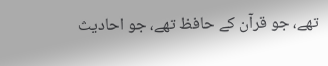تھے، جو قرآن کے حافظ تھے، جو احادیث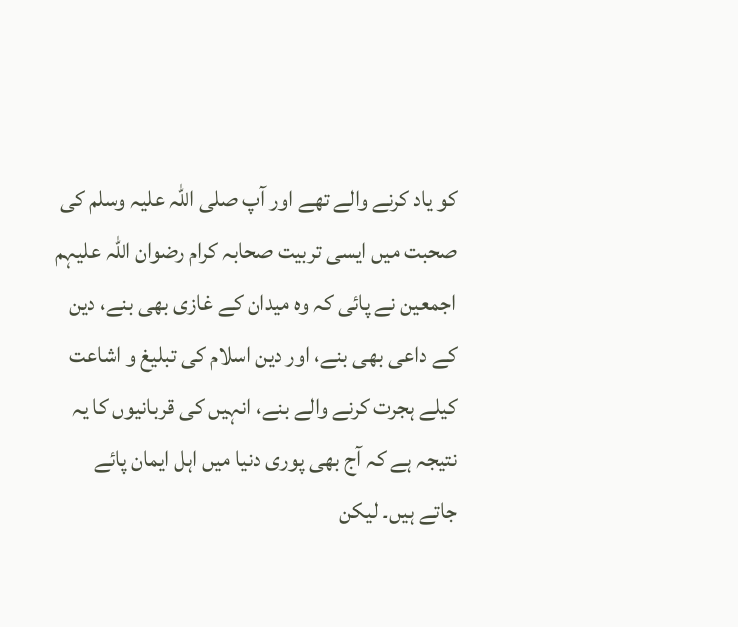کو یاد کرنے والے تھے اور آپ صلی اللہ علیہ وسلم کی صحبت میں ایسی تربیت صحابہ کرام رضوان اللہ علیہم اجمعین نے پائی کہ وہ میدان کے غازی بھی بنے، دین کے داعی بھی بنے، اور دین اسلام کی تبلیغ و اشاعت کیلے ہجرت کرنے والے بنے، انہیں کی قربانیوں کا یہ نتیجہ ہے کہ آج بھی پوری دنیا میں اہل ایمان پائے جاتے ہیں۔ لیکن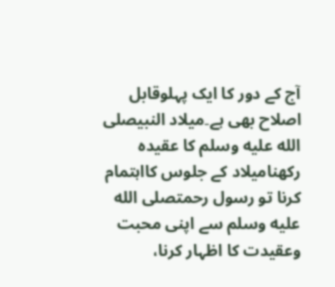آج کے دور کا ایک پہلوقابل اصلاح بھی ہے۔میلاد النبیصلى الله عليه وسلم کا عقیدہ رکھنامیلاد کے جلوس کااہتمام کرنا تو رسول رحمتصلى الله عليه وسلم سے اپنی محبت وعقیدت کا اظہار کرنا،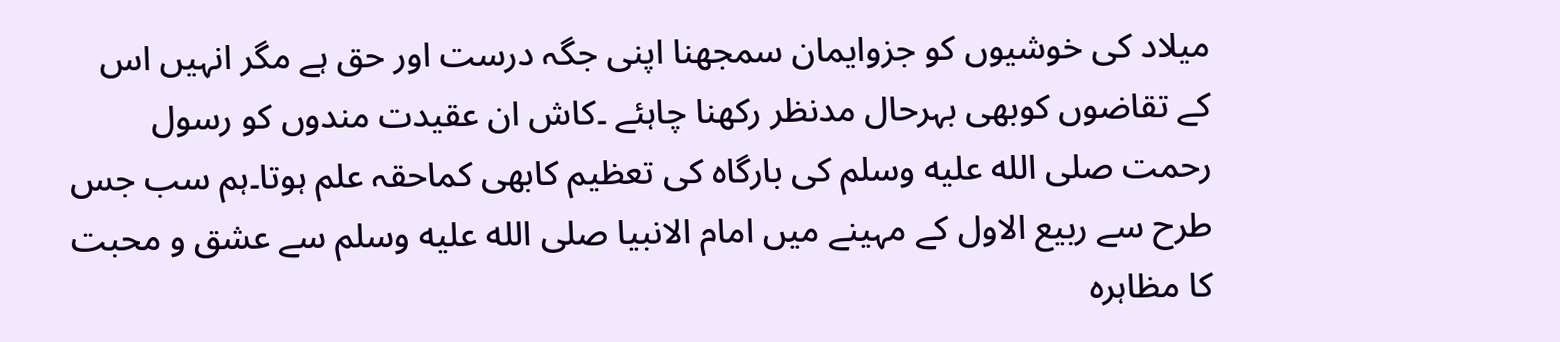میلاد کی خوشیوں کو جزوایمان سمجھنا اپنی جگہ درست اور حق ہے مگر انہیں اس کے تقاضوں کوبھی بہرحال مدنظر رکھنا چاہئے ۔کاش ان عقیدت مندوں کو رسول رحمت صلى الله عليه وسلم کی بارگاہ کی تعظیم کابھی کماحقہ علم ہوتا۔ہم سب جس طرح سے ربیع الاول کے مہینے میں امام الانبیا صلى الله عليه وسلم سے عشق و محبت کا مظاہرہ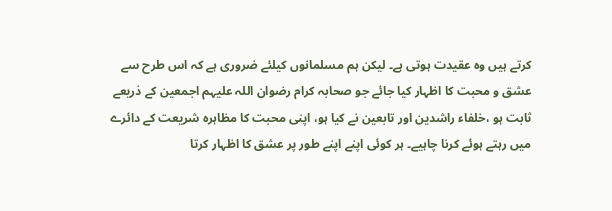کرتے ہیں وہ عقیدت ہوتی ہے۔ لیکن ہم مسلمانوں کیلئے ضروری ہے کہ اس طرح سے عشق و محبت کا اظہار کیا جائے جو صحابہ کرام رضوان اللہ علیہم اجمعین کے ذریعے ثابت ہو ،خلفاء راشدین اور تابعین نے کیا ہو، اپنی محبت کا مظاہرہ شریعت کے دائرے میں رہتے ہوئے کرنا چاہیے۔ ہر کوئی اپنے اپنے طور پر عشق کا اظہار کرتا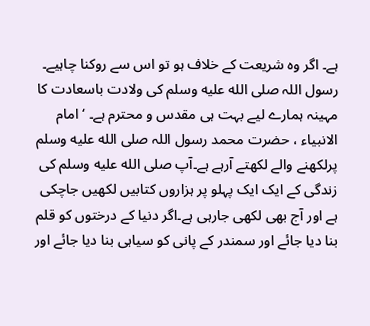ہے۔ اگر وہ شریعت کے خلاف ہو تو اس سے روکنا چاہیے۔
رسول اللہ صلى الله عليه وسلم کی ولادت باسعادت کا مہینہ ہمارے لیے بہت ہی مقدس و محترم ہے۔ ‘ امام الانبیاء ، حضرت محمد رسول اللہ صلى الله عليه وسلم پرلکھنے والے لکھتے آرہے ہے۔آپ صلى الله عليه وسلم کی زندگی کے ایک ایک پہلو پر ہزاروں کتابیں لکھیں جاچکی ہے اور آج بھی لکھی جارہی ہے۔اگر دنیا کے درختوں کو قلم بنا دیا جائے اور سمندر کے پانی کو سیاہی بنا دیا جائے اور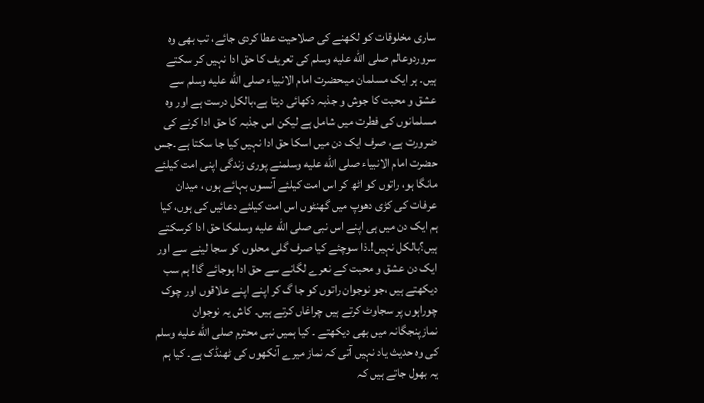ساری مخلوقات کو لکھنے کی صلاحیت عطا کردی جائے، تب بھی وہ سروردوعالم صلى الله عليه وسلم کی تعریف کا حق ادا نہیں کر سکتے ہیں۔ ہر ایک مسلمان میںحضرت امام الانبیاء صلى الله عليه وسلم سے عشق و محبت کا جوش و جذبہ دکھائی دیتا ہے،بالکل درست ہے اور وہ مسلمانوں کی فطرت میں شامل ہے لیکن اس جذبہ کا حق ادا کرنے کی ضرورت ہے، صرف ایک دن میں اسکا حق ادا نہیں کیا جا سکتا ہے ۔جس حضرت امام الانبیاء صلى الله عليه وسلمنے پوری زندگی اپنی امت کیلئے مانگا ہو، راتوں کو اٹھ کر اس امت کیلئے آنسوں بہائے ہوں ، میدان عرفات کی کڑی دھوپ میں گھنٹوں اس امت کیلئے دعائیں کی ہوں، کیا ہم ایک دن میں ہی اپنے اس نبی صلى الله عليه وسلمکا حق ادا کرسکتے ہیں؟بالکل نہیں!۔ذا سوچئے کیا صرف گلی محلوں کو سجا لینے سے اور ایک دن عشق و محبت کے نعرے لگانے سے حق ادا ہوجائے گا! ہم سب دیکھتے ہیں ،جو نوجوان راتوں کو جا گ کر اپنے اپنے علاقوں اور چوک چوراہوں پر سجاوٹ کرتے ہیں چراغاں کرتے ہیں۔ کاش یہ نوجوان نمازپنجگانہ میں بھی دیکھتے ۔ کیا ہمیں نبی محترم صلى الله عليه وسلم کی وہ حدیث یاد نہیں آتی کہ نماز میرے آنکھوں کی ٹھنڈک ہے۔ کیا ہم یہ بھول جاتے ہیں کہ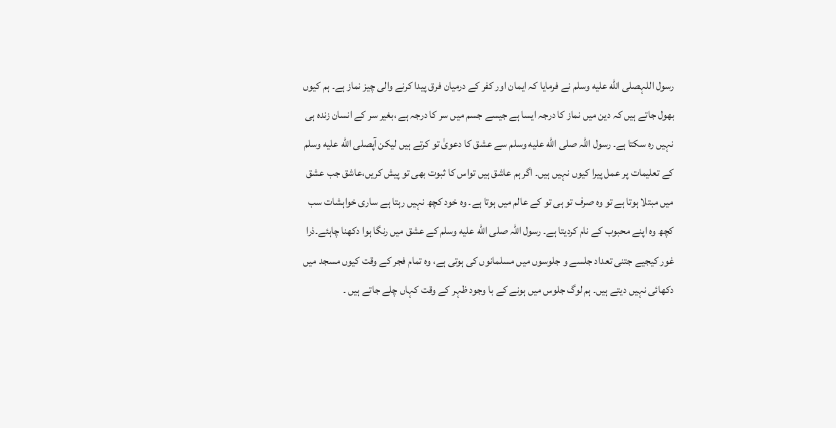رسول اللہصلى الله عليه وسلم نے فرمایا کہ ایمان اور کفر کے درمیان فرق پیدا کرنے والی چیز نماز ہے۔ ہم کیوں بھول جاتے ہیں کہ دین میں نماز کا درجہ ایسا ہے جیسے جسم میں سر کا درجہ ہے ،بغیر سر کے انسان زندہ ہی نہیں رہ سکتا ہے۔ رسول اللہ صلى الله عليه وسلم سے عشق کا دعویٰ تو کرتے ہیں لیکن آپصلى الله عليه وسلم کے تعلیمات پر عمل پیرا کیوں نہیں ہیں۔ اگر ہم عاشق ہیں تواس کا ثبوت بھی تو پیش کریں،عاشق جب عشق میں مبتلا ہوتا ہے تو وہ صرف تو ہی تو کے عالم میں ہوتا ہے۔ وہ خود کچھ نہیں رہتا ہے ساری خواہشات سب کچھ وہ اپنے محبوب کے نام کردیتا ہے۔ رسول اللہ صلى الله عليه وسلم کے عشق میں رنگا ہوا دکھنا چاہئے۔ذرا غور کیجیے جتنی تعداد جلسے و جلوسوں میں مسلمانوں کی ہوتی ہے، وہ تمام فجر کے وقت کیوں مسجد میں دکھائی نہیں دیتے ہیں۔ ہم لوگ جلوس میں ہونے کے با وجود ظہر کے وقت کہاں چلے جاتے ہیں ۔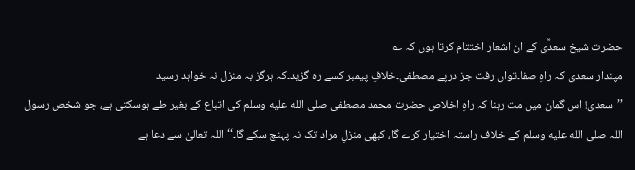حضرت شیخ سعدؒی کے ان اشعار اختتام کرتا ہوں کہ ؎
مپندار سعدی کہ راہِ صفا۔تواں رفت جز درپے مصطفی۔خلافِ پیمبر کسے رہ گزید۔کہ ہرگز بہ منزل نہ خواہد رسید
’’سعدی! اس گمان میں مت رہنا کہ راہِ اخلاص حضرت محمد مصطفی صلى الله عليه وسلم کی اتباع کے بغیر طے ہوسکتی ہے، جو شخص رسول اللہ صلى الله عليه وسلم کے خلاف راستہ اختیار کرے گا، کبھی منزلِ مراد تک نہ پہنچ سکے گا۔‘‘ اللہ تعالیٰ سے دعا ہے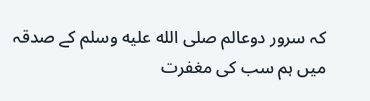کہ سرور دوعالم صلى الله عليه وسلم کے صدقہ میں ہم سب کی مغفرت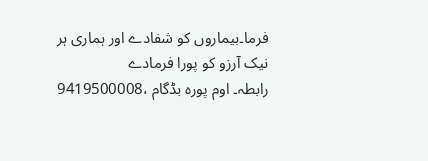فرما۔بیماروں کو شفادے اور ہماری ہر نیک آرزو کو پورا فرمادے
رابطہ۔ اوم پورہ بڈگام ،9419500008